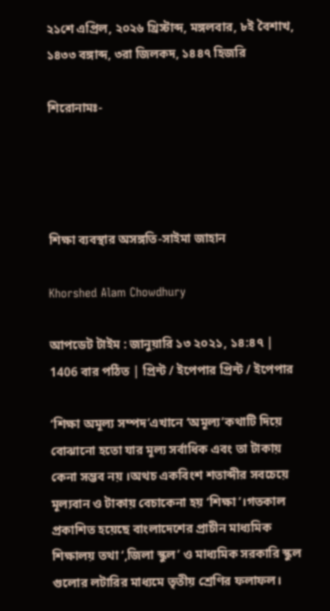২১শে এপ্রিল, ২০২৬ খ্রিস্টাব্দ, মঙ্গলবার, ৮ই বৈশাখ, ১৪৩৩ বঙ্গাব্দ, ৩রা জিলকদ, ১৪৪৭ হিজরি

শিরোনামঃ-




শিক্ষা ব্যবস্থার অসঙ্গতি-সাইমা জাহান

Khorshed Alam Chowdhury

আপডেট টাইম : জানুয়ারি ১৩ ২০২১, ১৪:৪৭ | 1406 বার পঠিত | প্রিন্ট / ইপেপার প্রিন্ট / ইপেপার

‘শিক্ষা অমূল্য সম্পদ’এখানে ‘অমূল্য’কথাটি দিয়ে বোঝানো হতো যার মূল্য সর্বাধিক এবং তা টাকায় কেনা সম্ভব নয় ।অথচ একবিংশ শতাব্দীর সবচেয়ে মূল্যবান ও টাকায় বেচাকেনা হয় ‘শিক্ষা’।গতকাল প্রকাশিত হয়েছে বাংলাদেশের প্রাচীন মাধ্যমিক শিক্ষালয় তথা ‘,জিলা স্কুল’ ও মাধ্যমিক সরকারি স্কুল গুলোর লটারির মাধ্যমে তৃতীয় শ্রেণির ফলাফল।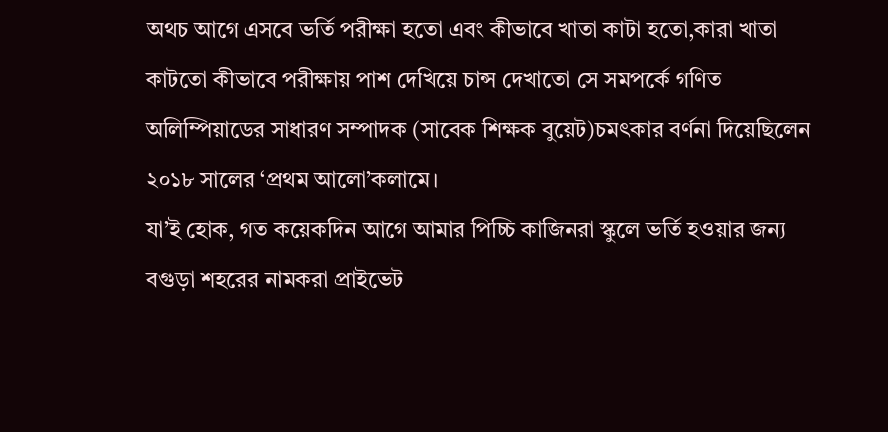অথচ আগে এসবে ভর্তি পরীক্ষা হতো এবং কীভাবে খাতা কাটা হতো,কারা খাতা কাটতো কীভাবে পরীক্ষায় পাশ দেখিয়ে চান্স দেখাতো সে সমপর্কে গণিত অলিম্পিয়াডের সাধারণ সম্পাদক (সাবেক শিক্ষক বুয়েট)চমৎকার বর্ণনা দিয়েছিলেন ২০১৮ সালের ‘প্রথম আলো’কলামে।
যা’ই হোক, গত কয়েকদিন আগে আমার পিচ্চি কাজিনরা স্কুলে ভর্তি হওয়ার জন্য বগুড়া শহরের নামকরা প্রাইভেট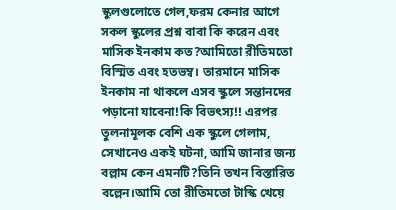স্কুলগুলোতে গেল,ফরম কেনার আগে সকল স্কুলের প্রশ্ন বাবা কি করেন এবং মাসিক ইনকাম কত?আমিতো রীতিমতো বিস্মিত এবং হতভম্ব। তারমানে মাসিক ইনকাম না থাকলে এসব স্কুলে সন্তানদের পড়ানো যাবেনা!কি বিভৎস্য!! এরপর তুলনামূলক বেশি এক স্কুলে গেলাম, সেখানেও একই ঘটনা, আমি জানার জন্য বল্লাম কেন এমনটি?তিনি তখন বিস্তারিত বল্লেন।আমি তো রীতিমতো টাস্কি খেয়ে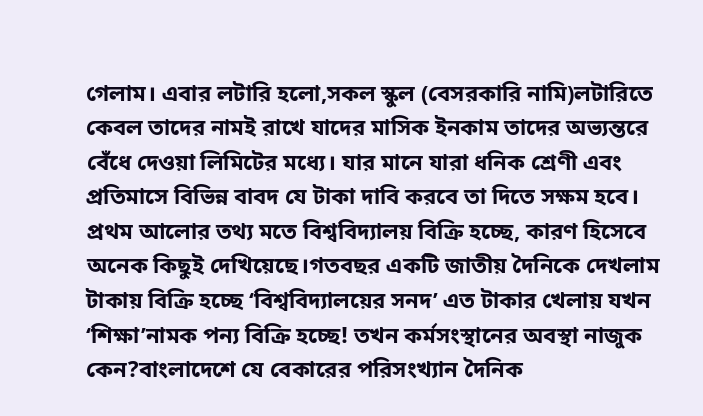গেলাম। এবার লটারি হলো,সকল স্কুল (বেসরকারি নামি)লটারিতে কেবল তাদের নামই রাখে যাদের মাসিক ইনকাম তাদের অভ্যন্তরে বেঁধে দেওয়া লিমিটের মধ্যে। যার মানে যারা ধনিক শ্রেণী এবং প্রতিমাসে বিভিন্ন বাবদ যে টাকা দাবি করবে তা দিতে সক্ষম হবে।
প্রথম আলোর তথ্য মতে বিশ্ববিদ্যালয় বিক্রি হচ্ছে, কারণ হিসেবে অনেক কিছুই দেখিয়েছে।গতবছর একটি জাতীয় দৈনিকে দেখলাম টাকায় বিক্রি হচ্ছে ‘বিশ্ববিদ্যালয়ের সনদ’ এত টাকার খেলায় যখন ‘শিক্ষা’নামক পন্য বিক্রি হচ্ছে! তখন কর্মসংস্থানের অবস্থা নাজুক কেন?বাংলাদেশে যে বেকারের পরিসংখ্যান দৈনিক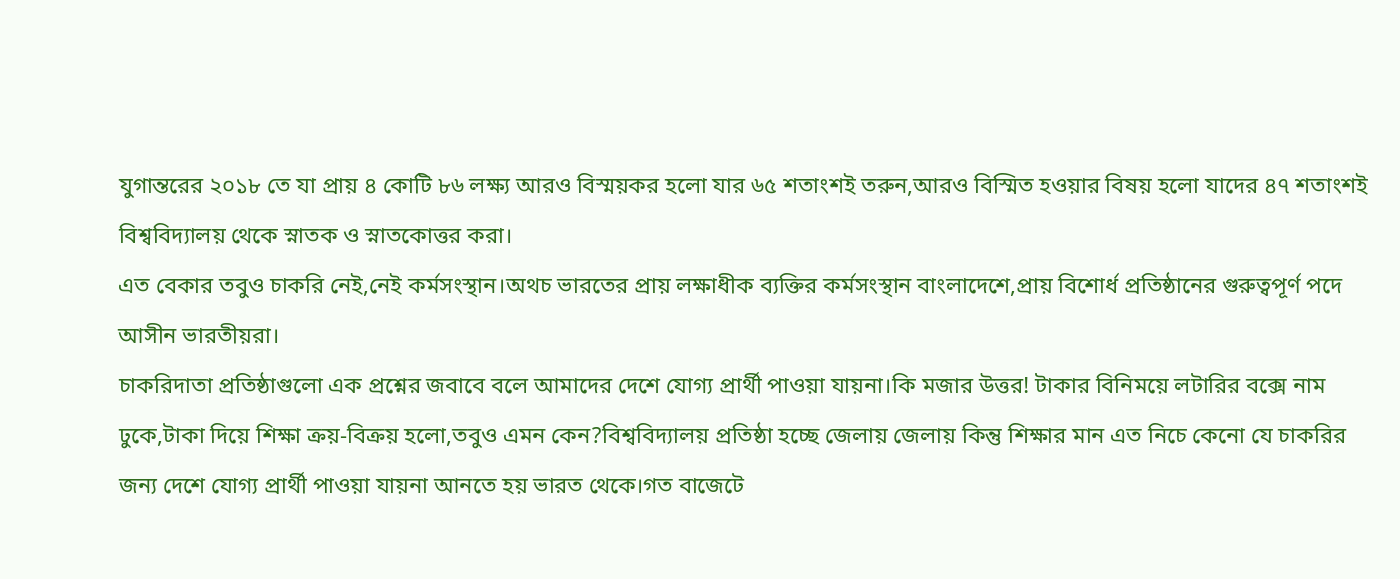যুগান্তরের ২০১৮ তে যা প্রায় ৪ কোটি ৮৬ লক্ষ্য আরও বিস্ময়কর হলো যার ৬৫ শতাংশই তরুন,আরও বিস্মিত হওয়ার বিষয় হলো যাদের ৪৭ শতাংশই বিশ্ববিদ্যালয় থেকে স্নাতক ও স্নাতকোত্তর করা।
এত বেকার তবুও চাকরি নেই,নেই কর্মসংস্থান।অথচ ভারতের প্রায় লক্ষাধীক ব্যক্তির কর্মসংস্থান বাংলাদেশে,প্রায় বিশোর্ধ প্রতিষ্ঠানের গুরুত্বপূর্ণ পদে আসীন ভারতীয়রা।
চাকরিদাতা প্রতিষ্ঠাগুলো এক প্রশ্নের জবাবে বলে আমাদের দেশে যোগ্য প্রার্থী পাওয়া যায়না।কি মজার উত্তর! টাকার বিনিময়ে লটারির বক্সে নাম ঢুকে,টাকা দিয়ে শিক্ষা ক্রয়-বিক্রয় হলো,তবুও এমন কেন?বিশ্ববিদ্যালয় প্রতিষ্ঠা হচ্ছে জেলায় জেলায় কিন্তু শিক্ষার মান এত নিচে কেনো যে চাকরির জন্য দেশে যোগ্য প্রার্থী পাওয়া যায়না আনতে হয় ভারত থেকে।গত বাজেটে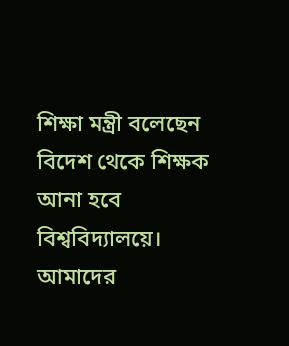শিক্ষা মন্ত্রী বলেছেন বিদেশ থেকে শিক্ষক আনা হবে বিশ্ববিদ্যালয়ে। আমাদের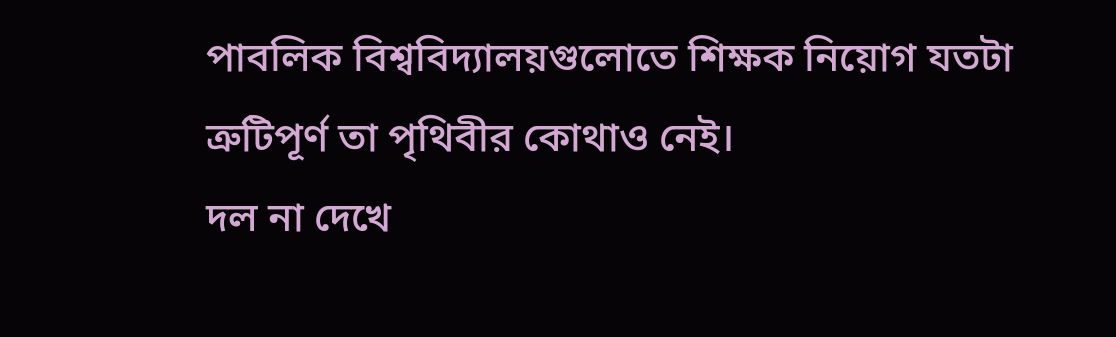পাবলিক বিশ্ববিদ্যালয়গুলোতে শিক্ষক নিয়োগ যতটা ত্রুটিপূর্ণ তা পৃথিবীর কোথাও নেই।
দল না দেখে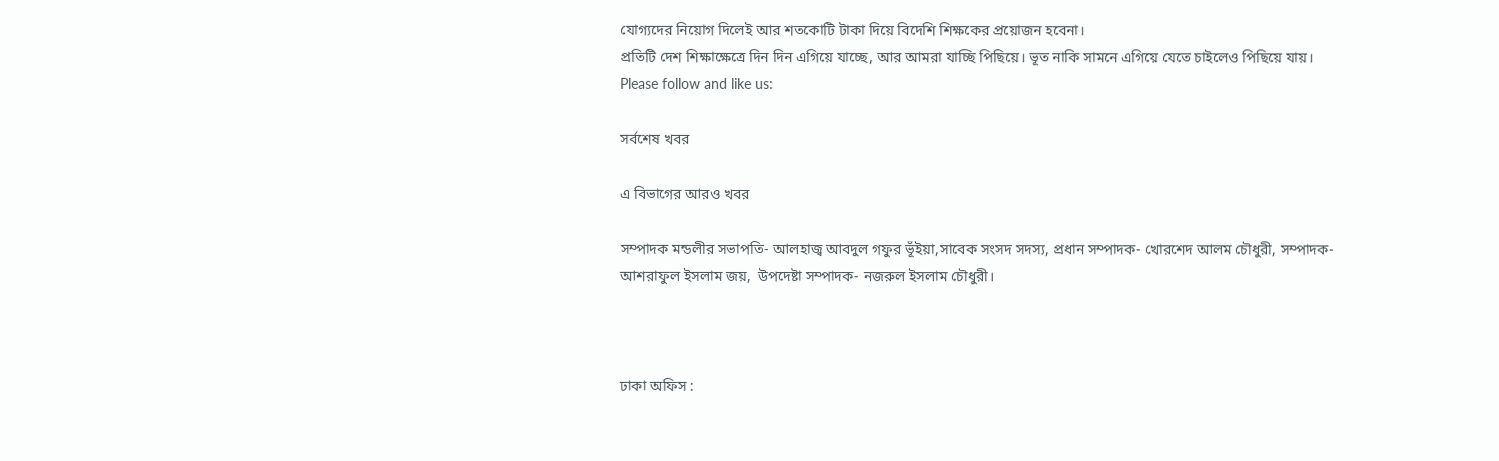যোগ্যদের নিয়োগ দিলেই আর শতকোটি টাকা দিয়ে বিদেশি শিক্ষকের প্রয়োজন হবেনা।
প্রতিটি দেশ শিক্ষাক্ষেত্রে দিন দিন এগিয়ে যাচ্ছে, আর আমরা যাচ্ছি পিছিয়ে। ভূত নাকি সামনে এগিয়ে যেতে চাইলেও পিছিয়ে যায়।
Please follow and like us:

সর্বশেষ খবর

এ বিভাগের আরও খবর

সম্পাদক মন্ডলীর সভাপতি- আলহাজ্ব আবদুল গফুর ভূঁইয়া,সাবেক সংসদ সদস্য, প্রধান সম্পাদক- খোরশেদ আলম চৌধুরী, সম্পাদক- আশরাফুল ইসলাম জয়,  উপদেষ্টা সম্পাদক- নজরুল ইসলাম চৌধুরী।



ঢাকা অফিস :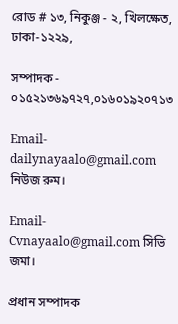রোড # ১৩, নিকুঞ্জ - ২, খিলক্ষেত, ঢাকা-১২২৯,

সম্পাদক - ০১৫২১৩৬৯৭২৭,০১৬০১৯২০৭১৩

Email-dailynayaalo@gmail.com নিউজ রুম।

Email-Cvnayaalo@gmail.com সিভি জমা।

প্রধান সম্পাদক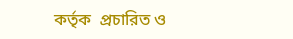কর্তৃক  প্রচারিত ও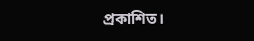প্রকাশিত।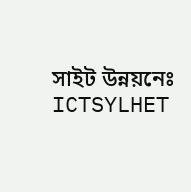সাইট উন্নয়নেঃ ICTSYLHET